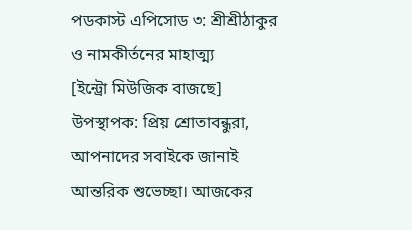পডকাস্ট এপিসোড ৩: শ্রীশ্রীঠাকুর ও নামকীর্তনের মাহাত্ম্য
[ইন্ট্রো মিউজিক বাজছে]
উপস্থাপক: প্রিয় শ্রোতাবন্ধুরা, আপনাদের সবাইকে জানাই আন্তরিক শুভেচ্ছা। আজকের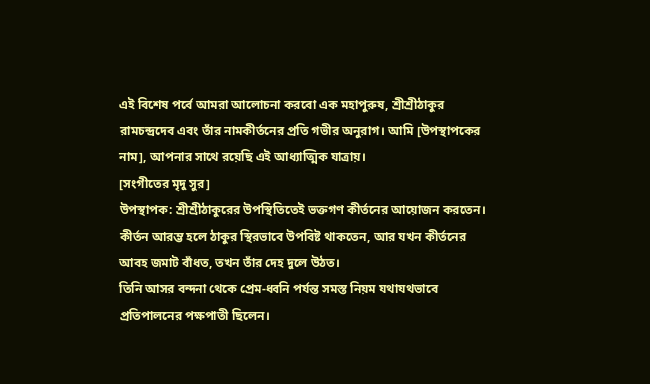এই বিশেষ পর্বে আমরা আলোচনা করবো এক মহাপুরুষ, শ্রীশ্রীঠাকুর রামচন্দ্রদেব এবং তাঁর নামকীর্তনের প্রতি গভীর অনুরাগ। আমি [উপস্থাপকের নাম], আপনার সাথে রয়েছি এই আধ্যাত্মিক যাত্রায়।
[সংগীতের মৃদু সুর]
উপস্থাপক: শ্রীশ্রীঠাকুরের উপস্থিতিতেই ভক্তগণ কীর্তনের আয়োজন করতেন। কীর্তন আরম্ভ হলে ঠাকুর স্থিরভাবে উপবিষ্ট থাকতেন, আর যখন কীর্তনের আবহ জমাট বাঁধত, তখন তাঁর দেহ দুলে উঠত।
তিনি আসর বন্দনা থেকে প্রেম-ধ্বনি পর্যন্ত সমস্ত নিয়ম যথাযথভাবে প্রতিপালনের পক্ষপাতী ছিলেন।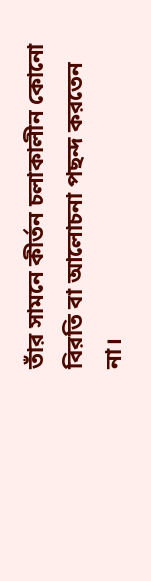তাঁর সামনে কীর্তন চলাকালীন কোনো বিরতি বা আলোচনা পছন্দ করতেন না।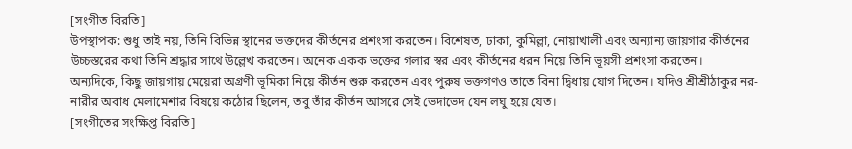[সংগীত বিরতি]
উপস্থাপক: শুধু তাই নয়, তিনি বিভিন্ন স্থানের ভক্তদের কীর্তনের প্রশংসা করতেন। বিশেষত, ঢাকা, কুমিল্লা, নোয়াখালী এবং অন্যান্য জায়গার কীর্তনের উচ্চস্তরের কথা তিনি শ্রদ্ধার সাথে উল্লেখ করতেন। অনেক একক ভক্তের গলার স্বর এবং কীর্তনের ধরন নিয়ে তিনি ভূয়সী প্রশংসা করতেন।
অন্যদিকে, কিছু জায়গায় মেয়েরা অগ্রণী ভূমিকা নিয়ে কীর্তন শুরু করতেন এবং পুরুষ ভক্তগণও তাতে বিনা দ্বিধায় যোগ দিতেন। যদিও শ্রীশ্রীঠাকুর নর-নারীর অবাধ মেলামেশার বিষয়ে কঠোর ছিলেন, তবু তাঁর কীর্তন আসরে সেই ভেদাভেদ যেন লঘু হয়ে যেত।
[সংগীতের সংক্ষিপ্ত বিরতি]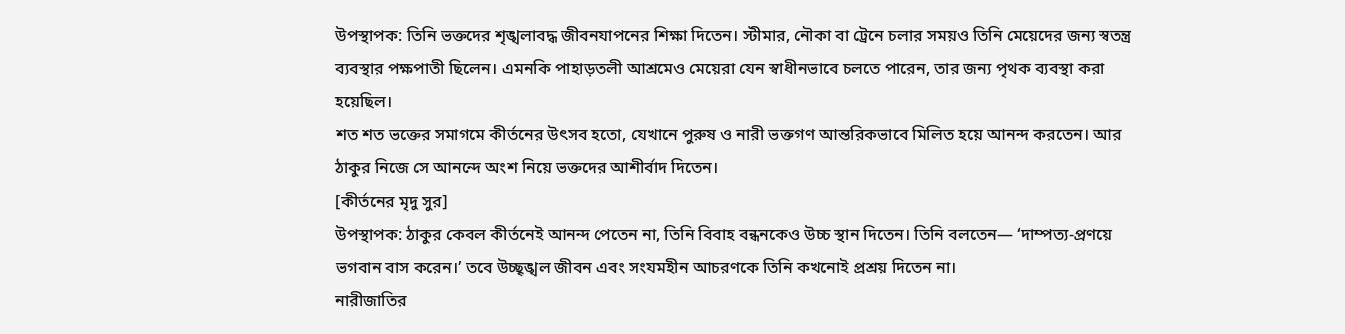উপস্থাপক: তিনি ভক্তদের শৃঙ্খলাবদ্ধ জীবনযাপনের শিক্ষা দিতেন। স্টীমার, নৌকা বা ট্রেনে চলার সময়ও তিনি মেয়েদের জন্য স্বতন্ত্র ব্যবস্থার পক্ষপাতী ছিলেন। এমনকি পাহাড়তলী আশ্রমেও মেয়েরা যেন স্বাধীনভাবে চলতে পারেন, তার জন্য পৃথক ব্যবস্থা করা হয়েছিল।
শত শত ভক্তের সমাগমে কীর্তনের উৎসব হতো, যেখানে পুরুষ ও নারী ভক্তগণ আন্তরিকভাবে মিলিত হয়ে আনন্দ করতেন। আর ঠাকুর নিজে সে আনন্দে অংশ নিয়ে ভক্তদের আশীর্বাদ দিতেন।
[কীর্তনের মৃদু সুর]
উপস্থাপক: ঠাকুর কেবল কীর্তনেই আনন্দ পেতেন না, তিনি বিবাহ বন্ধনকেও উচ্চ স্থান দিতেন। তিনি বলতেন— ‘দাম্পত্য-প্রণয়ে ভগবান বাস করেন।’ তবে উচ্ছৃঙ্খল জীবন এবং সংযমহীন আচরণকে তিনি কখনোই প্রশ্রয় দিতেন না।
নারীজাতির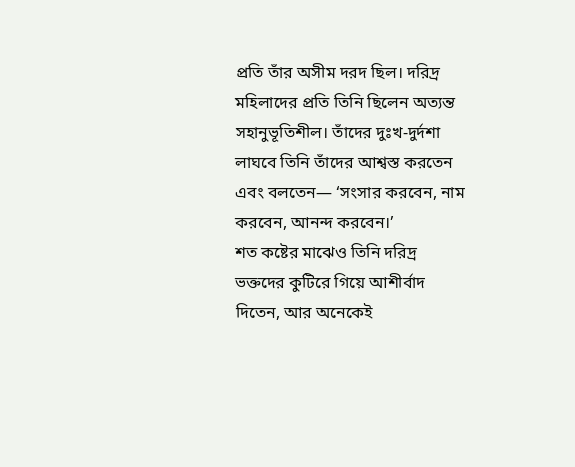প্রতি তাঁর অসীম দরদ ছিল। দরিদ্র মহিলাদের প্রতি তিনি ছিলেন অত্যন্ত সহানুভূতিশীল। তাঁদের দুঃখ-দুর্দশা লাঘবে তিনি তাঁদের আশ্বস্ত করতেন এবং বলতেন— ‘সংসার করবেন, নাম করবেন, আনন্দ করবেন।’
শত কষ্টের মাঝেও তিনি দরিদ্র ভক্তদের কুটিরে গিয়ে আশীর্বাদ দিতেন, আর অনেকেই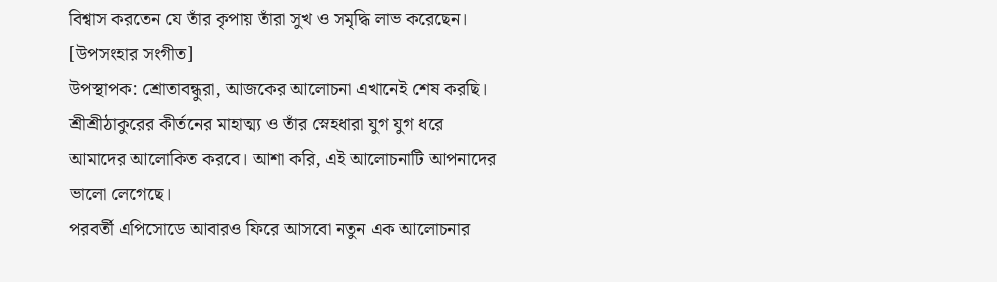বিশ্বাস করতেন যে তাঁর কৃপায় তাঁরা সুখ ও সমৃদ্ধি লাভ করেছেন।
[উপসংহার সংগীত]
উপস্থাপক: শ্রোতাবন্ধুরা, আজকের আলোচনা এখানেই শেষ করছি। শ্রীশ্রীঠাকুরের কীর্তনের মাহাত্ম্য ও তাঁর স্নেহধারা যুগ যুগ ধরে আমাদের আলোকিত করবে। আশা করি, এই আলোচনাটি আপনাদের ভালো লেগেছে।
পরবর্তী এপিসোডে আবারও ফিরে আসবো নতুন এক আলোচনার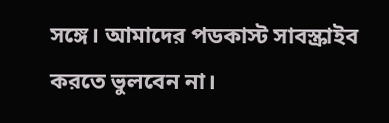সঙ্গে। আমাদের পডকাস্ট সাবস্ক্রাইব করতে ভুলবেন না।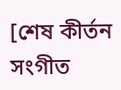[শেষ কীর্তন সংগীত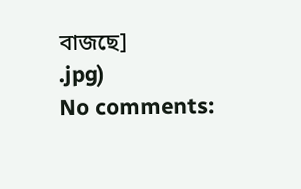বাজছে]
.jpg)
No comments: